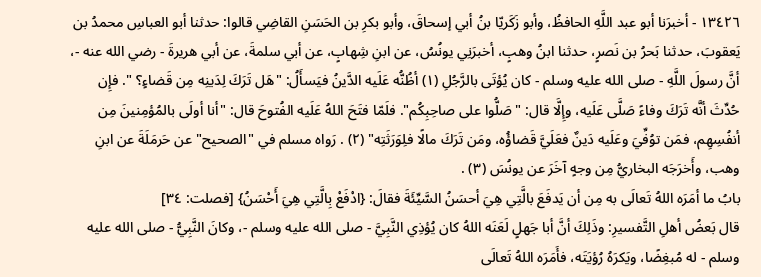١٣٤٢٦ - أخبرَنا أبو عبد اللَّهِ الحافظُ، وأبو زَكَريّا بنُ أبي إسحاقَ، وأبو بكرِ بن الحَسَنِ القاضِي قالوا: حدثنا أبو العباسِ محمدُ بن يَعقوبَ، حدثنا بَحرُ بن نَصرٍ، حدثنا ابنُ وهبٍ، أخبرَنِي يونُسُ، عن ابنِ شِهابٍ، عن أبي سلمةَ، عن أبي هريرةَ - رضي الله عنه -، أنَّ رسولَ اللَّهِ - صلى الله عليه وسلم - كان يُؤتَى بالرَّجُلِ (١) أظُنُّه عَلَيه الدَّينُ فيَسأَلُ: "هَل تَرَكَ لِدَينِه مِن قَضاءٍ؟ ". فإِن حُدِّثَ أنَّه تَرَكَ وفاءً صَلَّى عَلَيه، وإِلَّا قال: "صَلُّوا على صاحِبِكُم". فلَمّا فتَحَ اللهُ عَلَيه الفُتوحَ قال: "أنا أولَى بالمُؤمِنينَ مِن أنفُسِهِم، فمَن توُفِّيَ وعَلَيه دَينٌ فعَلَيَّ قَضاؤُه، ومَن تَرَكَ مالًا فلِوَرَثَتِه" (٢) . رَواه مسلم في "الصحيح" عن حَرمَلَةَ عن ابنِ وهب، وأَخرَجَه البخاريُّ مِن وجهٍ آخَرَ عن يونُسَ (٣) .
بابُ ما أمَرَه اللهُ تَعالَى به مِن أن يَدفَعَ بالَّتِي هِيَ أحسَنُ السَّيِّئَةَ فقالَ: {ادْفَعْ بِالَّتِي هِيَ أَحْسَنُ} [فصلت: ٣٤]
قال بَعضُ أهلِ التَّفسيرِ: وذَلِكَ أنَّ أبا جَهلٍ لَعَنَه اللهُ كان يُؤذِي النَّبِيَّ - صلى الله عليه وسلم -، وكانَ النَّبِيُّ - صلى الله عليه وسلم - له مُبغِضًا، ويَكرَهُ رُؤيَتَه، فأَمَرَه اللهُ تَعالَى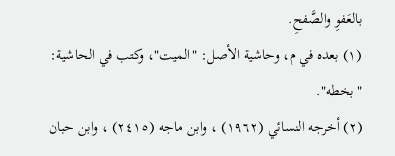بالعَفوِ والصَّفحِ.
(١) بعده في م، وحاشية الأصل: "الميت"، وكتب في الحاشية: "بخطه".
(٢) أخرجه النسائي (١٩٦٢) ، وابن ماجه (٢٤١٥) ، وابن حبان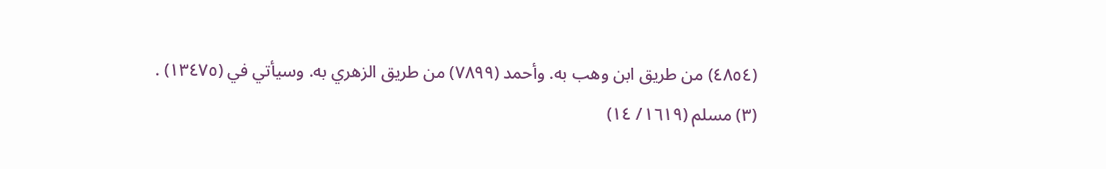(٤٨٥٤) من طريق ابن وهب به. وأحمد (٧٨٩٩) من طريق الزهري به. وسيأتي في (١٣٤٧٥) .
(٣) مسلم (١٦١٩/ ١٤)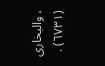، والبخارى (٦٧٣١) .